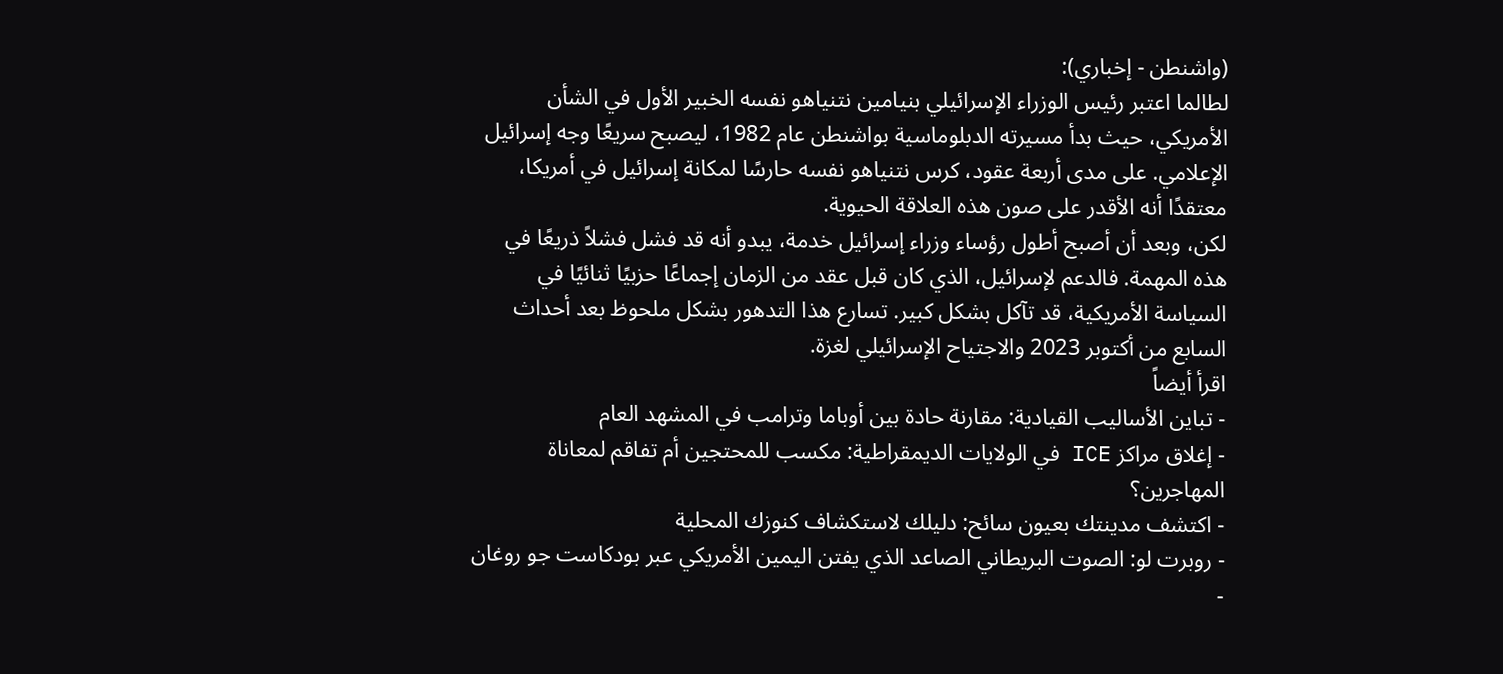(واشنطن - إخباري):
لطالما اعتبر رئيس الوزراء الإسرائيلي بنيامين نتنياهو نفسه الخبير الأول في الشأن الأمريكي، حيث بدأ مسيرته الدبلوماسية بواشنطن عام 1982، ليصبح سريعًا وجه إسرائيل الإعلامي. على مدى أربعة عقود، كرس نتنياهو نفسه حارسًا لمكانة إسرائيل في أمريكا، معتقدًا أنه الأقدر على صون هذه العلاقة الحيوية.
لكن، وبعد أن أصبح أطول رؤساء وزراء إسرائيل خدمة، يبدو أنه قد فشل فشلاً ذريعًا في هذه المهمة. فالدعم لإسرائيل، الذي كان قبل عقد من الزمان إجماعًا حزبيًا ثنائيًا في السياسة الأمريكية، قد تآكل بشكل كبير. تسارع هذا التدهور بشكل ملحوظ بعد أحداث السابع من أكتوبر 2023 والاجتياح الإسرائيلي لغزة.
اقرأ أيضاً
- تباين الأساليب القيادية: مقارنة حادة بين أوباما وترامب في المشهد العام
- إغلاق مراكز ICE في الولايات الديمقراطية: مكسب للمحتجين أم تفاقم لمعاناة المهاجرين؟
- اكتشف مدينتك بعيون سائح: دليلك لاستكشاف كنوزك المحلية
- روبرت لو: الصوت البريطاني الصاعد الذي يفتن اليمين الأمريكي عبر بودكاست جو روغان
-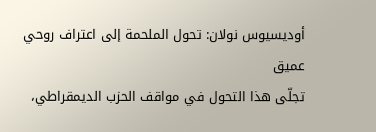أوديسيوس نولان: تحول الملحمة إلى اعتراف روحي عميق
تجلّى هذا التحول في مواقف الحزب الديمقراطي،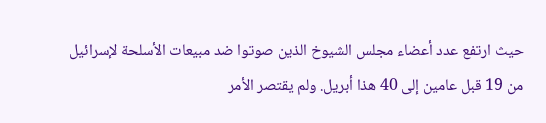حيث ارتفع عدد أعضاء مجلس الشيوخ الذين صوتوا ضد مبيعات الأسلحة لإسرائيل من 19 قبل عامين إلى 40 هذا أبريل. ولم يقتصر الأمر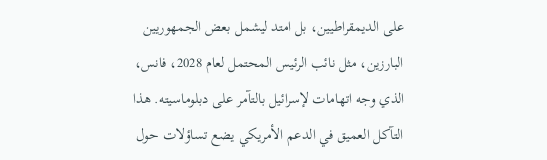على الديمقراطيين، بل امتد ليشمل بعض الجمهوريين البارزين، مثل نائب الرئيس المحتمل لعام 2028، فانس، الذي وجه اتهامات لإسرائيل بالتآمر على دبلوماسيته. هذا التآكل العميق في الدعم الأمريكي يضع تساؤلات حول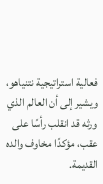فعالية استراتيجية نتنياهو، ويشير إلى أن العالم الذي ورثه قد انقلب رأسًا على عقب، مؤكدًا مخاوف والده القديمة.